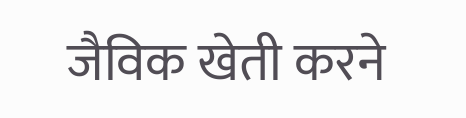जैविक खेती करने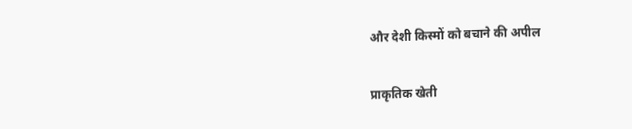और देशी किस्मों को बचाने की अपील

प्राकृतिक खेती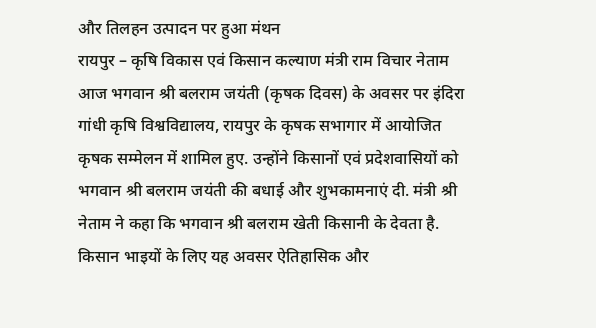और तिलहन उत्पादन पर हुआ मंथन
रायपुर – कृषि विकास एवं किसान कल्याण मंत्री राम विचार नेताम आज भगवान श्री बलराम जयंती (कृषक दिवस) के अवसर पर इंदिरा गांधी कृषि विश्वविद्यालय, रायपुर के कृषक सभागार में आयोजित कृषक सम्मेलन में शामिल हुए. उन्होंने किसानों एवं प्रदेशवासियों को भगवान श्री बलराम जयंती की बधाई और शुभकामनाएं दी. मंत्री श्री नेताम ने कहा कि भगवान श्री बलराम खेती किसानी के देवता है. किसान भाइयों के लिए यह अवसर ऐतिहासिक और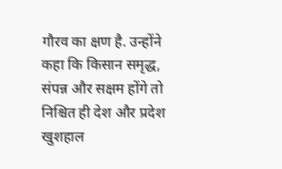गौरव का क्षण है. उन्होंने कहा कि किसान समृद्ध, संपन्न और सक्षम होंगे तो निश्चित ही देश और प्रदेश खुशहाल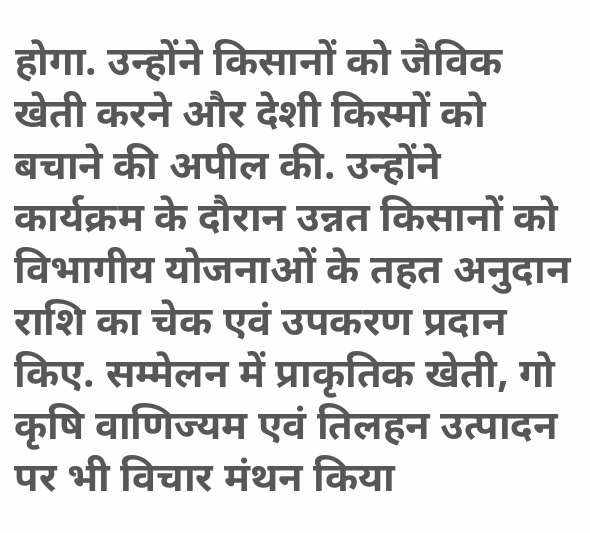होगा. उन्होंने किसानों को जैविक खेती करने और देशी किस्मों को बचाने की अपील की. उन्होंने कार्यक्रम के दौरान उन्नत किसानों को विभागीय योजनाओं के तहत अनुदान राशि का चेक एवं उपकरण प्रदान किए. सम्मेलन में प्राकृतिक खेती, गो कृषि वाणिज्यम एवं तिलहन उत्पादन पर भी विचार मंथन किया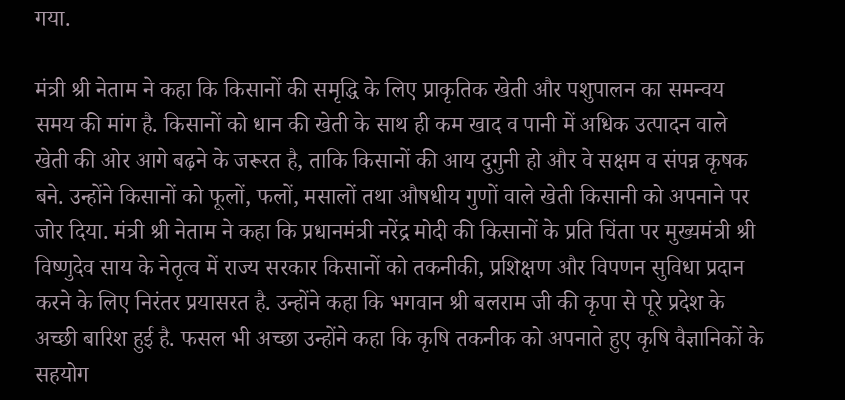गया.

मंत्री श्री नेताम ने कहा कि किसानों की समृद्धि के लिए प्राकृतिक खेती और पशुपालन का समन्वय समय की मांग है. किसानों को धान की खेती के साथ ही कम खाद व पानी में अधिक उत्पादन वाले खेती की ओर आगे बढ़ने के जरूरत है, ताकि किसानों की आय दुगुनी हो और वे सक्षम व संपन्न कृषक बने. उन्होंने किसानों को फूलों, फलों, मसालों तथा औषधीय गुणों वाले खेती किसानी को अपनाने पर जोर दिया. मंत्री श्री नेताम ने कहा कि प्रधानमंत्री नरेंद्र मोदी की किसानों के प्रति चिंता पर मुख्यमंत्री श्री विष्णुदेव साय के नेतृत्व में राज्य सरकार किसानों को तकनीकी, प्रशिक्षण और विपणन सुविधा प्रदान करने के लिए निरंतर प्रयासरत है. उन्होंने कहा कि भगवान श्री बलराम जी की कृपा से पूरे प्रदेश के अच्छी बारिश हुई है. फसल भी अच्छा उन्होंने कहा कि कृषि तकनीक को अपनाते हुए कृषि वैज्ञानिकों के सहयोग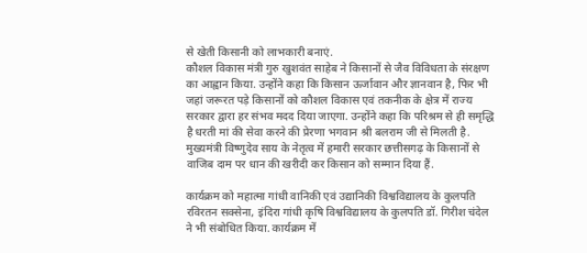से खेती किसानी को लाभकारी बनाएं.
कौशल विकास मंत्री गुरु खुशवंत साहेब ने किसानों से जैव विविधता के संरक्षण का आह्वान किया. उन्होंने कहा कि किसान ऊर्जावान और ज्ञानवान है, फिर भी जहां जरूरत पड़े किसानों को कौशल विकास एवं तकनीक के क्षेत्र में राज्य सरकार द्वारा हर संभव मदद दिया जाएगा. उन्होंने कहा कि परिश्रम से ही समृद्धि है धरती मां की सेवा करने की प्रेरणा भगवान श्री बलराम जी से मिलती है. मुख्यमंत्री विष्णुदेव साय के नेतृत्व में हमारी सरकार छत्तीसगढ़ के किसानों से वाजिब दाम पर धान की खरीदी कर किसान को सम्मान दिया हैं.

कार्यक्रम को महात्मा गांधी वानिकी एवं उद्यानिकी विश्वविद्यालय के कुलपति रविरतन सक्सेना, इंदिरा गांधी कृषि विश्वविद्यालय के कुलपति डॉ. गिरीश चंदेल ने भी संबोधित किया. कार्यक्रम में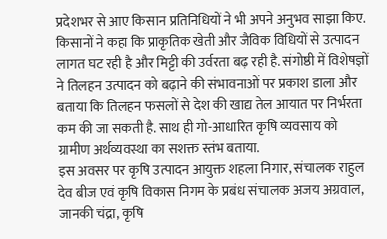प्रदेशभर से आए किसान प्रतिनिधियों ने भी अपने अनुभव साझा किए. किसानों ने कहा कि प्राकृतिक खेती और जैविक विधियों से उत्पादन लागत घट रही है और मिट्टी की उर्वरता बढ़ रही है. संगोष्ठी में विशेषज्ञों ने तिलहन उत्पादन को बढ़ाने की संभावनाओं पर प्रकाश डाला और बताया कि तिलहन फसलों से देश की खाद्य तेल आयात पर निर्भरता कम की जा सकती है. साथ ही गो-आधारित कृषि व्यवसाय को ग्रामीण अर्थव्यवस्था का सशक्त स्तंभ बताया.
इस अवसर पर कृषि उत्पादन आयुक्त शहला निगार, संचालक राहुल देव बीज एवं कृषि विकास निगम के प्रबंध संचालक अजय अग्रवाल, जानकी चंद्रा, कृषि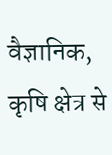वैज्ञानिक, कृषि क्षेत्र से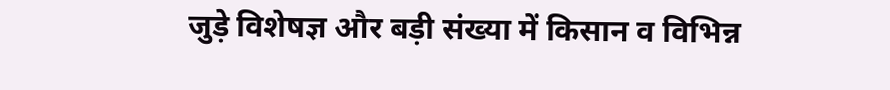जुड़े विशेषज्ञ और बड़ी संख्या में किसान व विभिन्न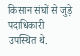किसान संघों से जुड़े पदाधिकारी उपस्थित थे.